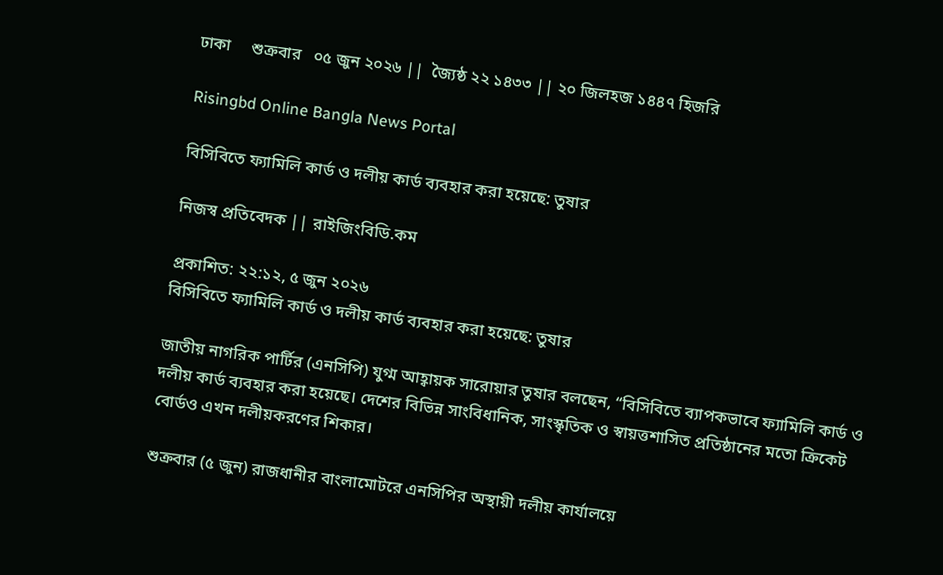ঢাকা     শুক্রবার   ০৫ জুন ২০২৬ ||  জ্যৈষ্ঠ ২২ ১৪৩৩ || ২০ জিলহজ ১৪৪৭ হিজরি

Risingbd Online Bangla News Portal

বিসিবিতে ফ্যামিলি কার্ড ও দলীয় কার্ড ব্যবহার করা হয়েছে: তুষার

নিজস্ব প্রতিবেদক || রাইজিংবিডি.কম

প্রকাশিত: ২২:১২, ৫ জুন ২০২৬
বিসিবিতে ফ্যামিলি কার্ড ও দলীয় কার্ড ব্যবহার করা হয়েছে: তুষার

জাতীয় নাগরিক পার্টির (এনসিপি) যুগ্ম আহ্বায়ক সারোয়ার তুষার বলছেন, “বিসিবিতে ব্যাপকভাবে ফ্যামিলি কার্ড ও দলীয় কার্ড ব্যবহার করা হয়েছে। দেশের বিভিন্ন সাংবিধানিক, সাংস্কৃতিক ও স্বায়ত্তশাসিত প্রতিষ্ঠানের মতো ক্রিকেট বোর্ডও এখন দলীয়করণের শিকার।

শুক্রবার (৫ জুন) রাজধানীর বাংলামোটরে এনসিপির অস্থায়ী দলীয় কার্যালয়ে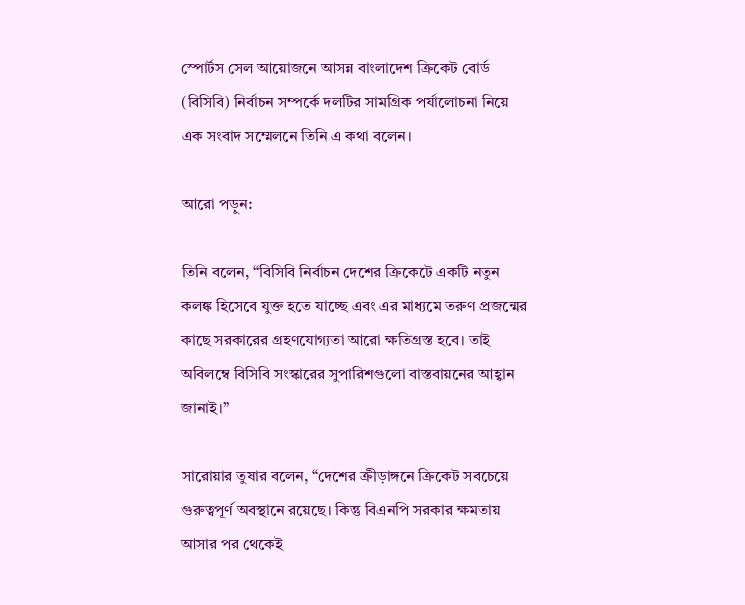স্পোর্টস সেল আয়োজনে আসন্ন বাংলাদেশ ক্রিকেট বোর্ড (বিসিবি) নির্বাচন সম্পর্কে দলটির সামগ্রিক পর্যালোচনা নিয়ে এক সংবাদ সম্মেলনে তিনি এ কথা বলেন।

আরো পড়ুন:

তিনি বলেন, “বিসিবি নির্বাচন দেশের ক্রিকেটে একটি নতুন কলঙ্ক হিসেবে যুক্ত হতে যাচ্ছে এবং এর মাধ্যমে তরুণ প্রজন্মের কাছে সরকারের গ্রহণযোগ্যতা আরো ক্ষতিগ্রস্ত হবে। তাই অবিলম্বে বিসিবি সংস্কারের সুপারিশগুলো বাস্তবায়নের আহ্বান জানাই।”

সারোয়ার তুষার বলেন, “দেশের ক্রীড়াঙ্গনে ক্রিকেট সবচেয়ে গুরুত্বপূর্ণ অবস্থানে রয়েছে। কিন্তু বিএনপি সরকার ক্ষমতায় আসার পর থেকেই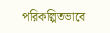পরিকল্পিতভাবে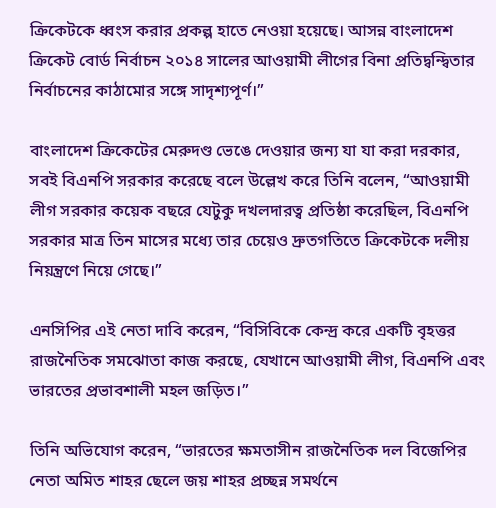ক্রিকেটকে ধ্বংস করার প্রকল্প হাতে নেওয়া হয়েছে। আসন্ন বাংলাদেশ ক্রিকেট বোর্ড নির্বাচন ২০১৪ সালের আওয়ামী লীগের বিনা প্রতিদ্বন্দ্বিতার নির্বাচনের কাঠামোর সঙ্গে সাদৃশ্যপূর্ণ।”

বাংলাদেশ ক্রিকেটের মেরুদণ্ড ভেঙে দেওয়ার জন্য যা যা করা দরকার, সবই বিএনপি সরকার করেছে বলে উল্লেখ করে তিনি বলেন, “আওয়ামী লীগ সরকার কয়েক বছরে যেটুকু দখলদারত্ব প্রতিষ্ঠা করেছিল, বিএনপি সরকার মাত্র তিন মাসের মধ্যে তার চেয়েও দ্রুতগতিতে ক্রিকেটকে দলীয় নিয়ন্ত্রণে নিয়ে গেছে।”

এনসিপির এই নেতা দাবি করেন, “বিসিবিকে কেন্দ্র করে একটি বৃহত্তর রাজনৈতিক সমঝোতা কাজ করছে, যেখানে আওয়ামী লীগ, বিএনপি এবং ভারতের প্রভাবশালী মহল জড়িত।”

তিনি অভিযোগ করেন, “ভারতের ক্ষমতাসীন রাজনৈতিক দল বিজেপির নেতা অমিত শাহর ছেলে জয় শাহর প্রচ্ছন্ন সমর্থনে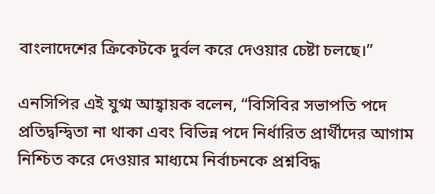বাংলাদেশের ক্রিকেটকে দুর্বল করে দেওয়ার চেষ্টা চলছে।”

এনসিপির এই যুগ্ম আহ্বায়ক বলেন, “বিসিবির সভাপতি পদে প্রতিদ্বন্দ্বিতা না থাকা এবং বিভিন্ন পদে নির্ধারিত প্রার্থীদের আগাম নিশ্চিত করে দেওয়ার মাধ্যমে নির্বাচনকে প্রশ্নবিদ্ধ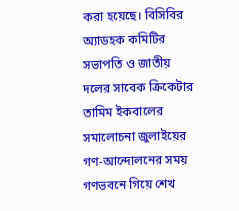করা হয়েছে। বিসিবির অ্যাডহক কমিটির সভাপতি ও জাতীয় দলের সাবেক ক্রিকেটার তামিম ইকবালের সমালোচনা জুলাইয়ের গণ-আন্দোলনের সময় গণভবনে গিয়ে শেখ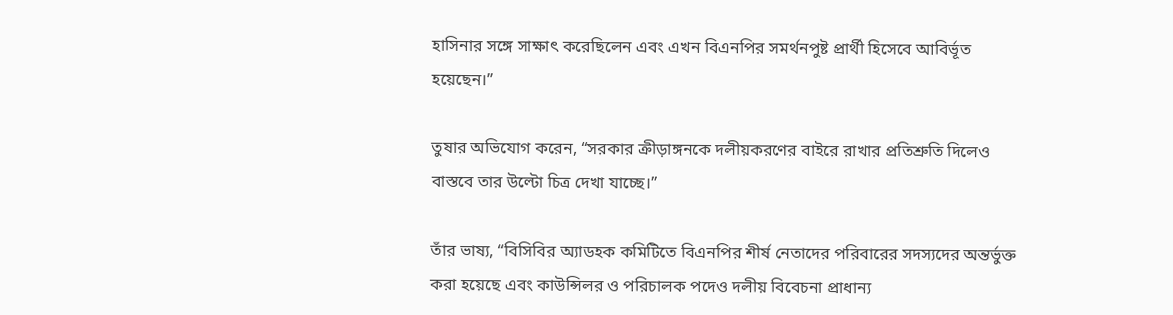হাসিনার সঙ্গে সাক্ষাৎ করেছিলেন এবং এখন বিএনপির সমর্থনপুষ্ট প্রার্থী হিসেবে আবির্ভূত হয়েছেন।”

তুষার অভিযোগ করেন, “সরকার ক্রীড়াঙ্গনকে দলীয়করণের বাইরে রাখার প্রতিশ্রুতি দিলেও বাস্তবে তার উল্টো চিত্র দেখা যাচ্ছে।”

তাঁর ভাষ্য, “বিসিবির অ্যাডহক কমিটিতে বিএনপির শীর্ষ নেতাদের পরিবারের সদস্যদের অন্তর্ভুক্ত করা হয়েছে এবং কাউন্সিলর ও পরিচালক পদেও দলীয় বিবেচনা প্রাধান্য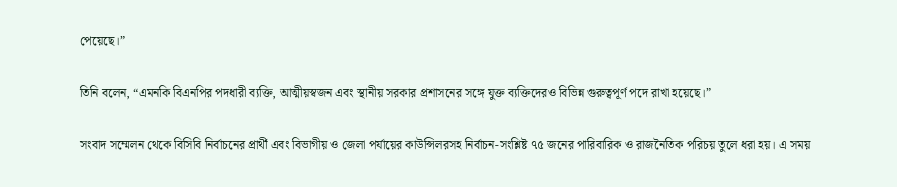পেয়েছে।”

তিনি বলেন, “এমনকি বিএনপির পদধারী ব্যক্তি, আত্মীয়স্বজন এবং স্থানীয় সরকার প্রশাসনের সঙ্গে যুক্ত ব্যক্তিদেরও বিভিন্ন গুরুত্বপূর্ণ পদে রাখা হয়েছে।”

সংবাদ সম্মেলন থেকে বিসিবি নির্বাচনের প্রার্থী এবং বিভাগীয় ও জেলা পর্যায়ের কাউন্সিলরসহ নির্বাচন-সংশ্লিষ্ট ৭৫ জনের পারিবারিক ও রাজনৈতিক পরিচয় তুলে ধরা হয়। এ সময়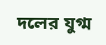দলের যুগ্ম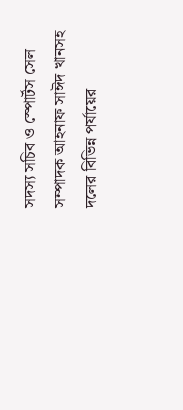সদস্য সচিব ও স্পোর্টস সেল সম্পাদক আহনাফ সাঈদ খানসহ দলের বিভিন্ন পর্যায়ের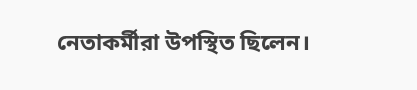নেতাকর্মীরা উপস্থিত ছিলেন।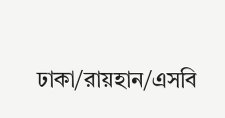ঢাকা/রায়হান/এসবি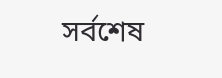সর্বশেষ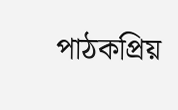পাঠকপ্রিয়